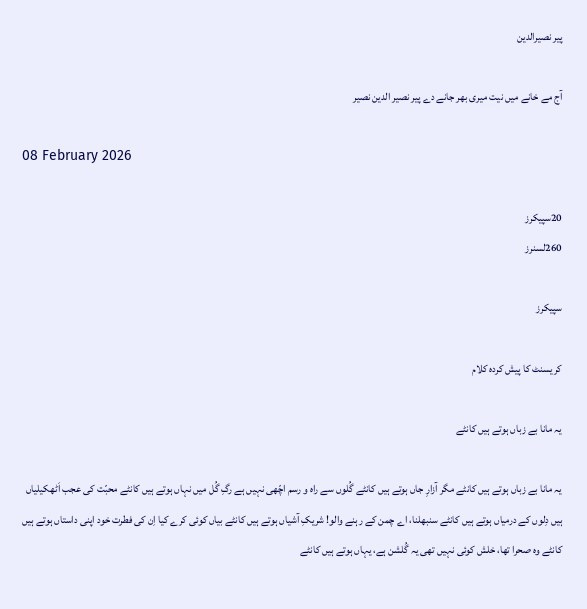پیر نصیرالدین

آج مے خانے میں نیت میری بھر جانے دے پیر نصیر الدین نصیر

08 February 2026

20سپیکرز
260لسنرز

سپیکرز

کریسنٹ کا پیش کردہ کلام

یہ مانا بے زباں ہوتے ہیں کانٹے

یہ مانا بے زباں ہوتے ہیں کانٹے مگر آزارِ جاں ہوتے ہیں کانٹے گُلوں سے راہ و رسم اچّھی نہیں ہے رگِ گُل میں نہاں ہوتے ہیں کانٹے محبّت کی عجب اَٹھکیلیاں ہیں دِلوں کے درمیاں ہوتے ہیں کانٹے سنبھلنا، اے چمن کے رہنے والو! شریکِ آشیاں ہوتے ہیں کانٹے بیاں کوئی کرے کیا اِن کی فطرت خود اپنی داستاں ہوتے ہیں کانٹے وہ صحرا تھا، خلش کوئی نہیں تھی یہ گُلشن ہے، یہاں ہوتے ہیں کانٹے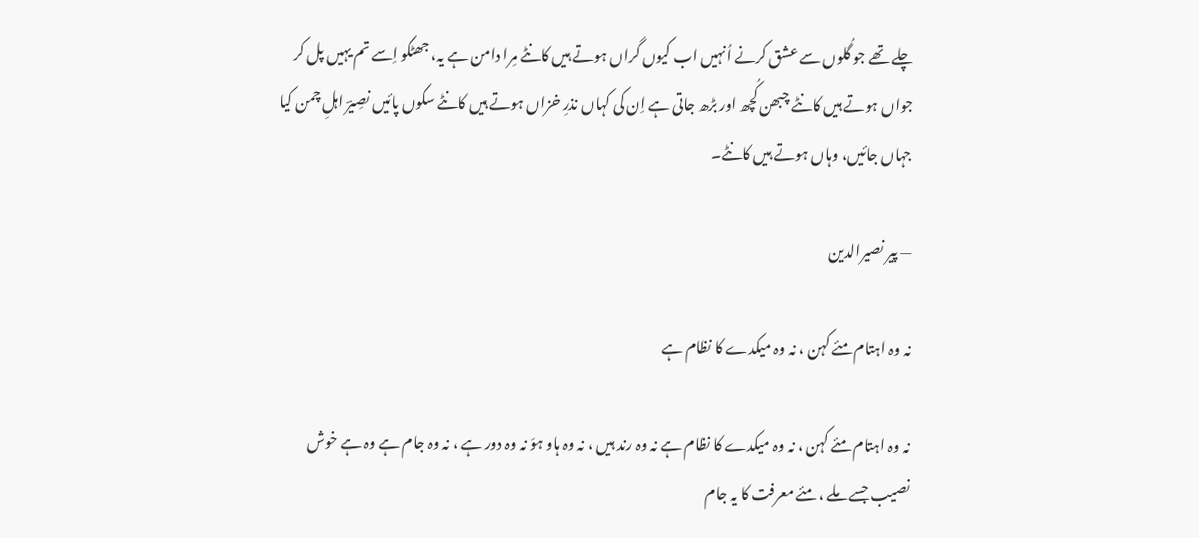چلے تھے جو گُلوں سے عشق کرنے اُنہیں اب کیوں گراں ہوتے ہیں کانٹے مِرا دامن ہے یہ، جھٹکو اِسے تم یہیں پل کر جواں ہوتے ہیں کانٹے چبھن کُچھ اور بڑھ جاتی ہے اِن کی کہاں نذرِ خزاں ہوتے ہیں کانٹے سکوں پائیں نصِیرؔ اہلِ چمن کیا جہاں جائیں، وہاں ہوتے ہیں کانٹے۔

— پیر نصیرالدین

نہ وہ اہتام مئے کہن ، نہ وہ میکدے کا نظام ہے

نہ وہ اہتام مئے کہن ، نہ وہ میکدے کا نظام ہے نہ وہ رند ہیں ، نہ وہ ہاو ہوَ نہ وہ دور ہے ، نہ وہ جام ہے وہ ہے خوش نصیب جسے ملے ، مئے معرفت کا یہ جام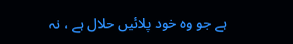ہے جو وہ خود پلائیں حلال ہے ، نہ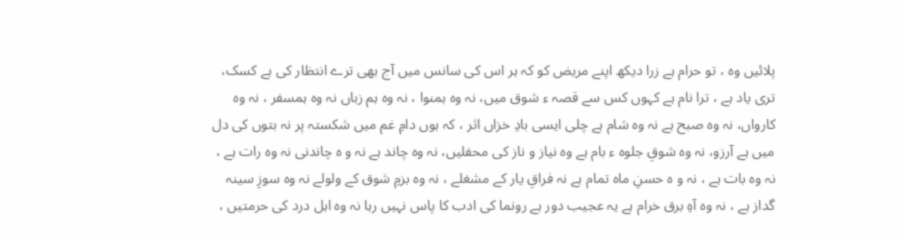پلائیں وہ ، تو حرام ہے زرا دیکھ اپنے مریض کو کہ ہر اس کی سانس میں آج بھی ترے انتظار کی ہے کسک، تری یاد ہے ، ترا نام ہے کہوں کس سے قصہ ء شوق میں، نہ وہ ہمنوا ، نہ وہ ہم زباں نہ وہ ہمسفر ، نہ وہ کارواں، نہ وہ صبح ہے نہ وہ شام ہے چلی ایسی بادِ خزاں اثر ، کہ ہوں دامِ غم میں شکستہ پر نہ بتوں کی دل میں ہے آرزو، نہ وہ شوقِ جلوہ ء بام ہے وہ نیاز و ناز کی محفلیں، نہ وہ چاند ہے نہ و ہ چاندنی نہ وہ رات ہے ، نہ وہ بات ہے ، نہ و ہ حسنِ ماہ تمام ہے نہ فراقِ یار کے مشغلے ، نہ وہ بزمِ شوق کے ولولے نہ وہ سوزِ سینہ گداز ہے ، نہ وہ آہِ برق خرام ہے یہ عجیب دور ہے رونما کی ادب کا پاس نہیں رہا نہ وہ اہل درد کی حرمتیں ،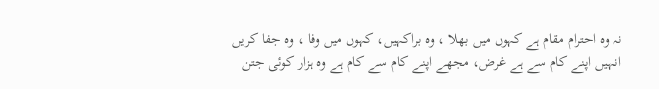نہ وہ احترام مقام ہے کہوں میں بھلا ، وہ براکہیں، کہوں میں وفا ، وہ جفا کریں انہیں اپنے کام سے ہے غرض، مجھے اپنے کام سے کام ہے وہ ہزار کوئی جتن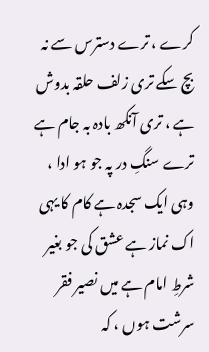کرے ، ترے دسترس سے نہ بچ سکے تری زلف حلقہ بدوش ہے ، تری آنکھ بادہ بہ جام ہے ترے سنگِ در پہ جو ہو ادا ، وہی ایک سجدہ ہے کام کا یہی اک نماز ہے عشق کی جو بغیر شرطِ امام ہے میں نصیر فقر سرشت ہوں ، کہ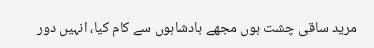مرید ساقی چشت ہوں مجھے بادشاہوں سے کام کیا، انہیں دور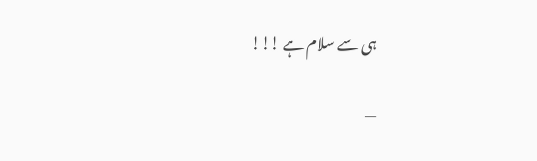ہی سے سلام ہے !!!

—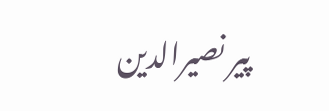پیر نصیرالدین